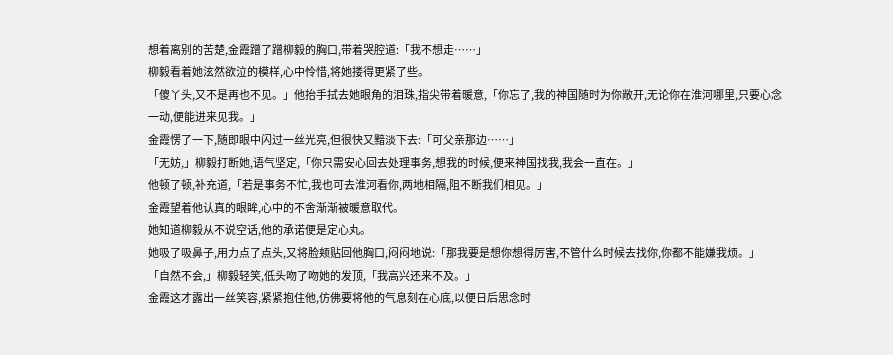想着离别的苦楚,金霞蹭了蹭柳毅的胸口,带着哭腔道:「我不想走……」
柳毅看着她泫然欲泣的模样,心中怜惜,将她搂得更紧了些。
「傻丫头,又不是再也不见。」他抬手拭去她眼角的泪珠,指尖带着暖意,「你忘了,我的神国随时为你敞开,无论你在淮河哪里,只要心念一动,便能进来见我。」
金霞愣了一下,随即眼中闪过一丝光亮,但很快又黯淡下去:「可父亲那边……」
「无妨,」柳毅打断她,语气坚定,「你只需安心回去处理事务,想我的时候,便来神国找我,我会一直在。」
他顿了顿,补充道,「若是事务不忙,我也可去淮河看你,两地相隔,阻不断我们相见。」
金霞望着他认真的眼眸,心中的不舍渐渐被暖意取代。
她知道柳毅从不说空话,他的承诺便是定心丸。
她吸了吸鼻子,用力点了点头,又将脸颊贴回他胸口,闷闷地说:「那我要是想你想得厉害,不管什么时候去找你,你都不能嫌我烦。」
「自然不会,」柳毅轻笑,低头吻了吻她的发顶,「我高兴还来不及。」
金霞这才露出一丝笑容,紧紧抱住他,仿佛要将他的气息刻在心底,以便日后思念时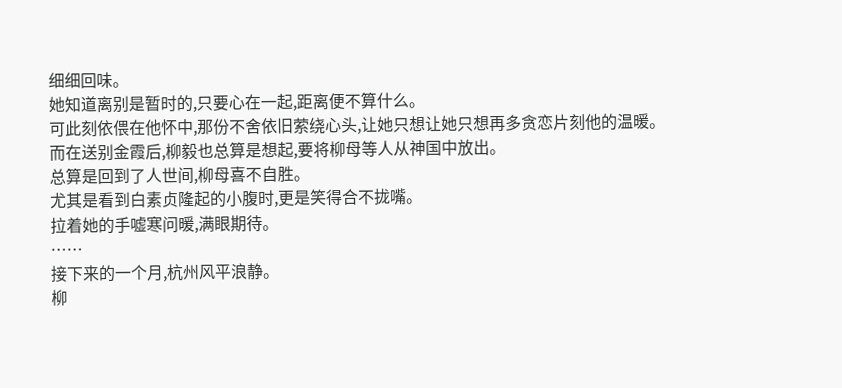细细回味。
她知道离别是暂时的,只要心在一起,距离便不算什么。
可此刻依偎在他怀中,那份不舍依旧萦绕心头,让她只想让她只想再多贪恋片刻他的温暖。
而在送别金霞后,柳毅也总算是想起,要将柳母等人从神国中放出。
总算是回到了人世间,柳母喜不自胜。
尤其是看到白素贞隆起的小腹时,更是笑得合不拢嘴。
拉着她的手嘘寒问暖,满眼期待。
……
接下来的一个月,杭州风平浪静。
柳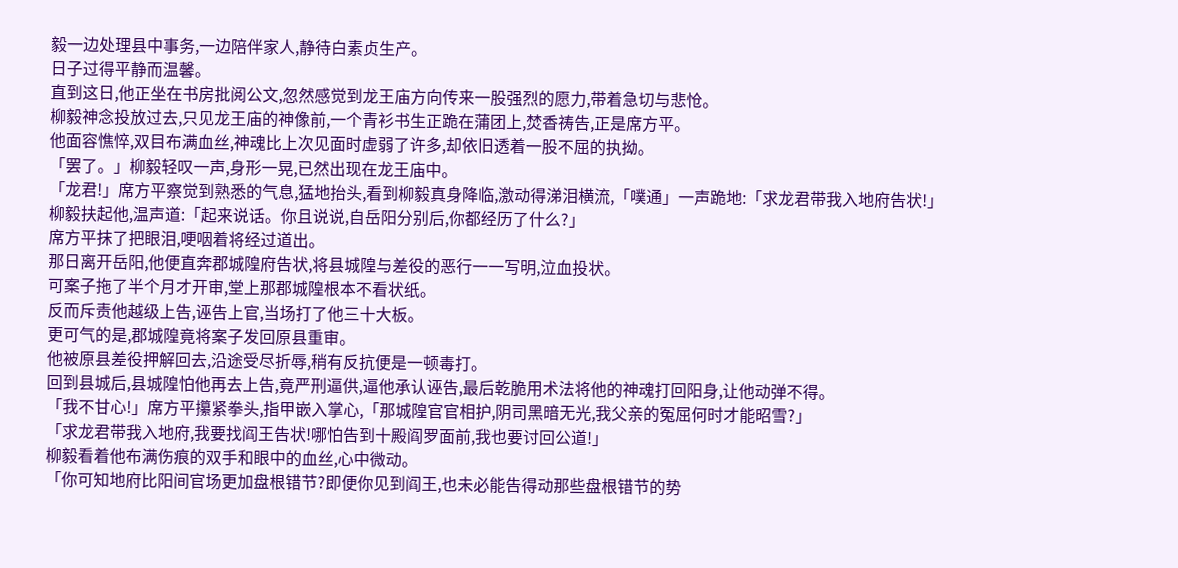毅一边处理县中事务,一边陪伴家人,静待白素贞生产。
日子过得平静而温馨。
直到这日,他正坐在书房批阅公文,忽然感觉到龙王庙方向传来一股强烈的愿力,带着急切与悲怆。
柳毅神念投放过去,只见龙王庙的神像前,一个青衫书生正跪在蒲团上,焚香祷告,正是席方平。
他面容憔悴,双目布满血丝,神魂比上次见面时虚弱了许多,却依旧透着一股不屈的执拗。
「罢了。」柳毅轻叹一声,身形一晃,已然出现在龙王庙中。
「龙君!」席方平察觉到熟悉的气息,猛地抬头,看到柳毅真身降临,激动得涕泪横流,「噗通」一声跪地:「求龙君带我入地府告状!」
柳毅扶起他,温声道:「起来说话。你且说说,自岳阳分别后,你都经历了什么?」
席方平抹了把眼泪,哽咽着将经过道出。
那日离开岳阳,他便直奔郡城隍府告状,将县城隍与差役的恶行一一写明,泣血投状。
可案子拖了半个月才开审,堂上那郡城隍根本不看状纸。
反而斥责他越级上告,诬告上官,当场打了他三十大板。
更可气的是,郡城隍竟将案子发回原县重审。
他被原县差役押解回去,沿途受尽折辱,稍有反抗便是一顿毒打。
回到县城后,县城隍怕他再去上告,竟严刑逼供,逼他承认诬告,最后乾脆用术法将他的神魂打回阳身,让他动弹不得。
「我不甘心!」席方平攥紧拳头,指甲嵌入掌心,「那城隍官官相护,阴司黑暗无光,我父亲的冤屈何时才能昭雪?」
「求龙君带我入地府,我要找阎王告状!哪怕告到十殿阎罗面前,我也要讨回公道!」
柳毅看着他布满伤痕的双手和眼中的血丝,心中微动。
「你可知地府比阳间官场更加盘根错节?即便你见到阎王,也未必能告得动那些盘根错节的势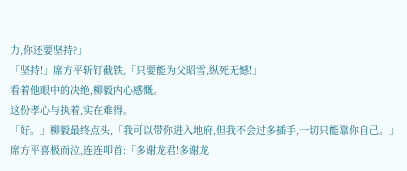力,你还要坚持?」
「坚持!」席方平斩钉截铁,「只要能为父昭雪,纵死无憾!」
看着他眼中的决绝,柳毅内心感慨。
这份孝心与执着,实在难得。
「好。」柳毅最终点头,「我可以带你进入地府,但我不会过多插手,一切只能靠你自己。」
席方平喜极而泣,连连叩首:「多谢龙君!多谢龙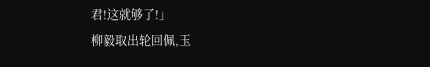君!这就够了!」
柳毅取出轮回佩,玉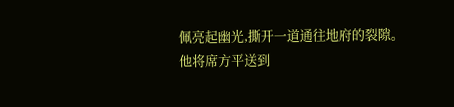佩亮起幽光,撕开一道通往地府的裂隙。
他将席方平送到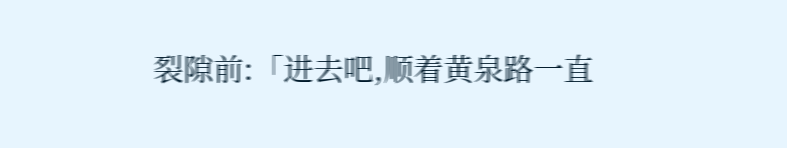裂隙前:「进去吧,顺着黄泉路一直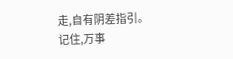走,自有阴差指引。记住,万事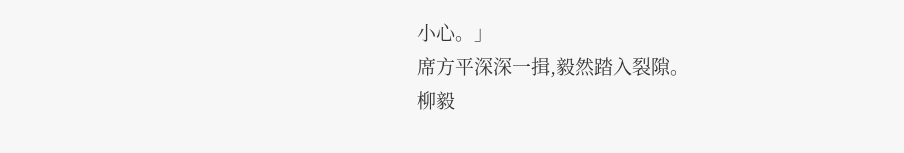小心。」
席方平深深一揖,毅然踏入裂隙。
柳毅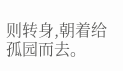则转身,朝着给孤园而去。